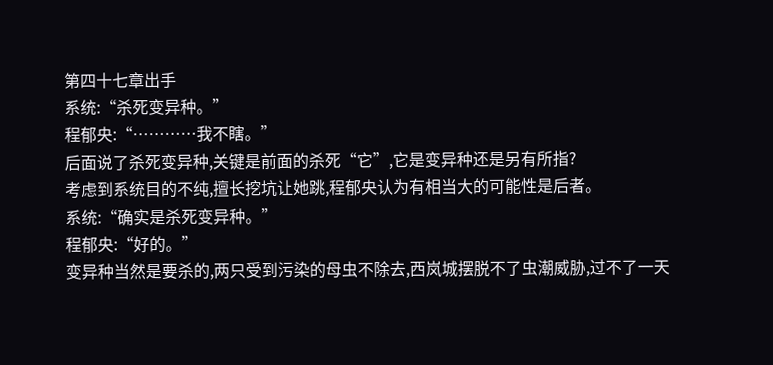第四十七章出手
系统:“杀死变异种。”
程郁央:“…………我不瞎。”
后面说了杀死变异种,关键是前面的杀死“它”,它是变异种还是另有所指?
考虑到系统目的不纯,擅长挖坑让她跳,程郁央认为有相当大的可能性是后者。
系统:“确实是杀死变异种。”
程郁央:“好的。”
变异种当然是要杀的,两只受到污染的母虫不除去,西岚城摆脱不了虫潮威胁,过不了一天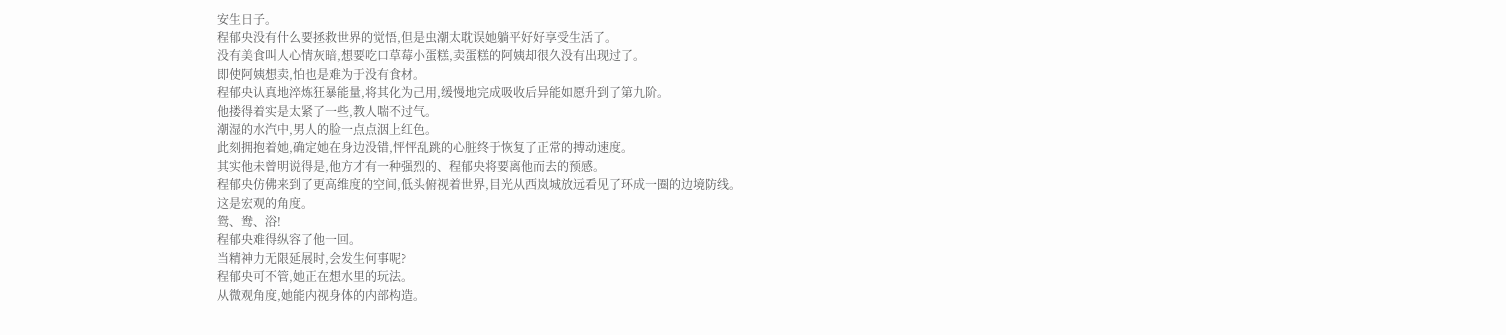安生日子。
程郁央没有什么要拯救世界的觉悟,但是虫潮太耽误她躺平好好享受生活了。
没有美食叫人心情灰暗,想要吃口草莓小蛋糕,卖蛋糕的阿姨却很久没有出现过了。
即使阿姨想卖,怕也是难为于没有食材。
程郁央认真地淬炼狂暴能量,将其化为己用,缓慢地完成吸收后异能如愿升到了第九阶。
他搂得着实是太紧了一些,教人喘不过气。
潮湿的水汽中,男人的脸一点点洇上红色。
此刻拥抱着她,确定她在身边没错,怦怦乱跳的心脏终于恢复了正常的搏动速度。
其实他未曾明说得是,他方才有一种强烈的、程郁央将要离他而去的预感。
程郁央仿佛来到了更高维度的空间,低头俯视着世界,目光从西岚城放远看见了环成一圈的边境防线。
这是宏观的角度。
鸳、鸯、浴!
程郁央难得纵容了他一回。
当精神力无限延展时,会发生何事呢?
程郁央可不管,她正在想水里的玩法。
从微观角度,她能内视身体的内部构造。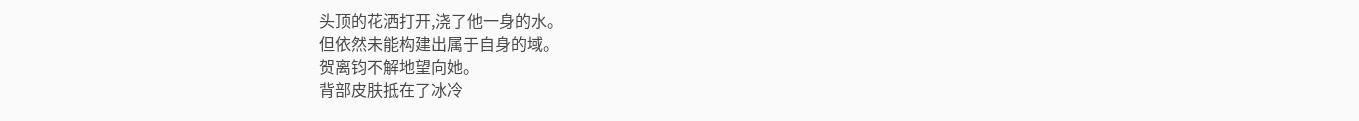头顶的花洒打开,浇了他一身的水。
但依然未能构建出属于自身的域。
贺离钧不解地望向她。
背部皮肤抵在了冰冷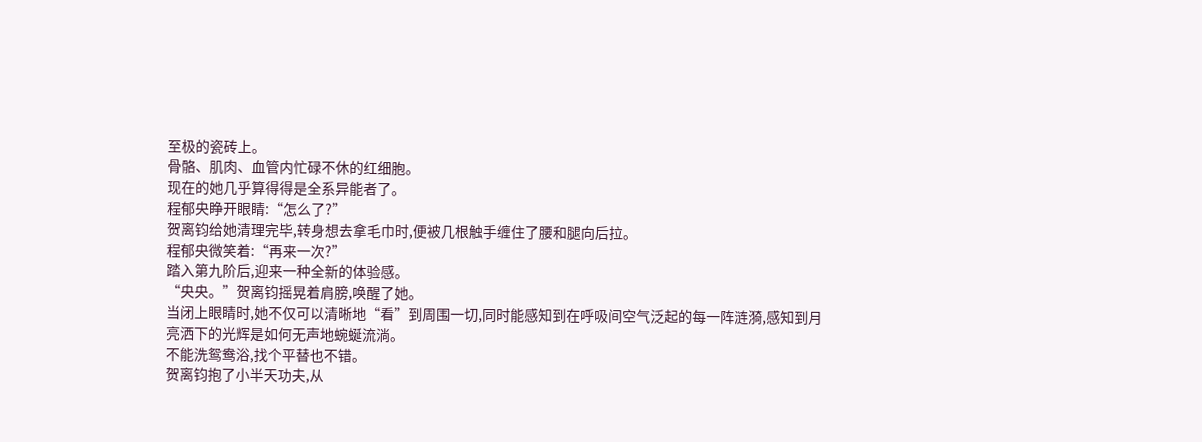至极的瓷砖上。
骨骼、肌肉、血管内忙碌不休的红细胞。
现在的她几乎算得得是全系异能者了。
程郁央睁开眼睛:“怎么了?”
贺离钧给她清理完毕,转身想去拿毛巾时,便被几根触手缠住了腰和腿向后拉。
程郁央微笑着:“再来一次?”
踏入第九阶后,迎来一种全新的体验感。
“央央。”贺离钧摇晃着肩膀,唤醒了她。
当闭上眼睛时,她不仅可以清晰地“看”到周围一切,同时能感知到在呼吸间空气泛起的每一阵涟漪,感知到月亮洒下的光辉是如何无声地蜿蜒流淌。
不能洗鸳鸯浴,找个平替也不错。
贺离钧抱了小半天功夫,从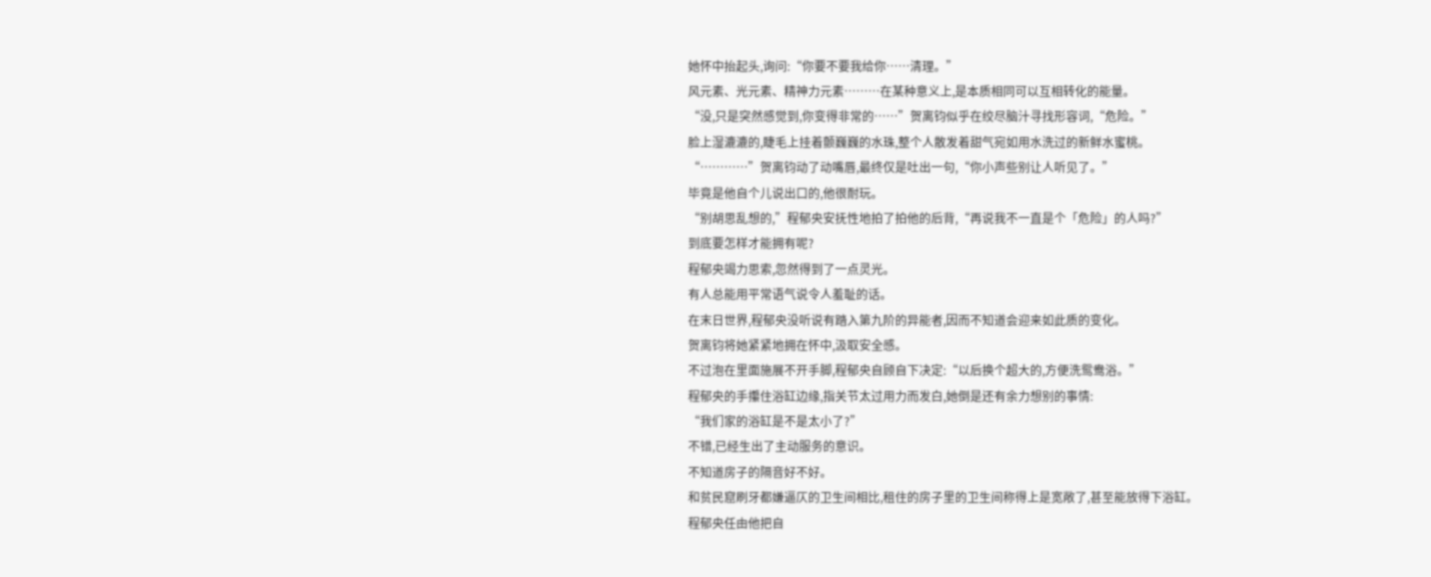她怀中抬起头,询问:“你要不要我给你……清理。”
风元素、光元素、精神力元素………在某种意义上,是本质相同可以互相转化的能量。
“没,只是突然感觉到,你变得非常的……”贺离钧似乎在绞尽脑汁寻找形容词,“危险。”
脸上湿漉漉的,睫毛上挂着颤巍巍的水珠,整个人散发着甜气宛如用水洗过的新鲜水蜜桃。
“…………”贺离钧动了动嘴唇,最终仅是吐出一句,“你小声些别让人听见了。”
毕竟是他自个儿说出口的,他很耐玩。
“别胡思乱想的,”程郁央安抚性地拍了拍他的后背,“再说我不一直是个「危险」的人吗?”
到底要怎样才能拥有呢?
程郁央竭力思索,忽然得到了一点灵光。
有人总能用平常语气说令人羞耻的话。
在末日世界,程郁央没听说有踏入第九阶的异能者,因而不知道会迎来如此质的变化。
贺离钧将她紧紧地拥在怀中,汲取安全感。
不过泡在里面施展不开手脚,程郁央自顾自下决定:“以后换个超大的,方便洗鸳鸯浴。”
程郁央的手攥住浴缸边缘,指关节太过用力而发白,她倒是还有余力想别的事情:
“我们家的浴缸是不是太小了?”
不错,已经生出了主动服务的意识。
不知道房子的隔音好不好。
和贫民窟刷牙都嫌逼仄的卫生间相比,租住的房子里的卫生间称得上是宽敞了,甚至能放得下浴缸。
程郁央任由他把自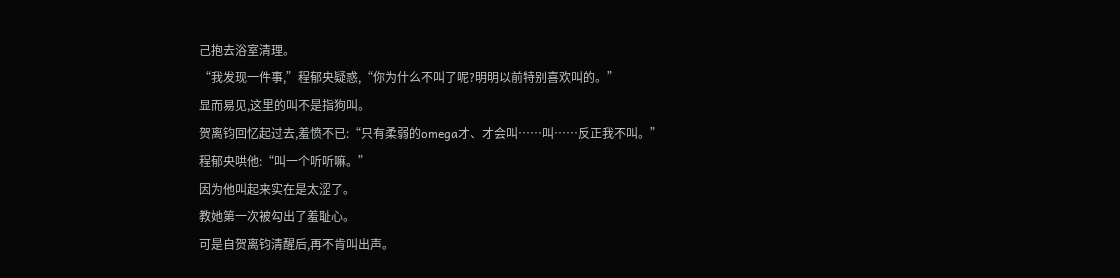己抱去浴室清理。
“我发现一件事,”程郁央疑惑,“你为什么不叫了呢?明明以前特别喜欢叫的。”
显而易见,这里的叫不是指狗叫。
贺离钧回忆起过去,羞愤不已:“只有柔弱的omega才、才会叫……叫……反正我不叫。”
程郁央哄他:“叫一个听听嘛。”
因为他叫起来实在是太涩了。
教她第一次被勾出了羞耻心。
可是自贺离钧清醒后,再不肯叫出声。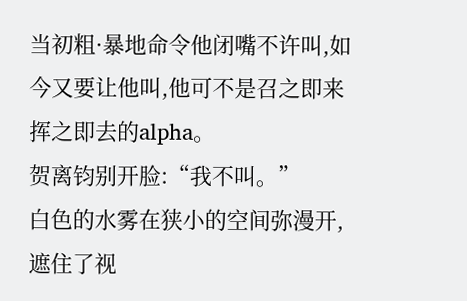当初粗·暴地命令他闭嘴不许叫,如今又要让他叫,他可不是召之即来挥之即去的alpha。
贺离钧别开脸:“我不叫。”
白色的水雾在狭小的空间弥漫开,遮住了视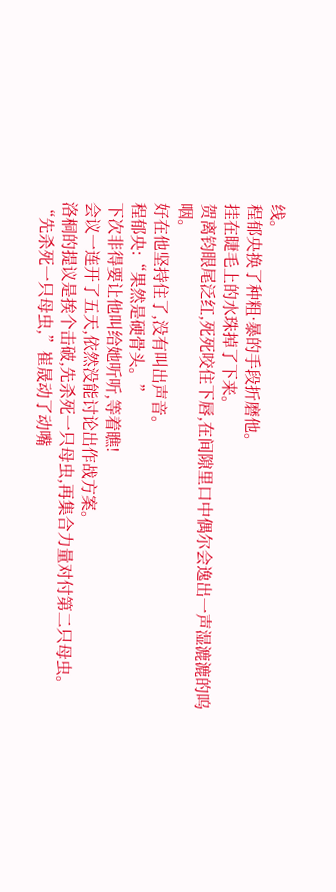线。
程郁央换了种粗·暴的手段折磨他。
挂在睫毛上的水珠掉了下来。
贺离钧眼尾泛红,死死咬住下唇,在间隙里口中偶尔会逸出一声湿漉漉的呜咽。
好在他坚持住了,没有叫出声音。
程郁央:“果然是硬骨头。”
下次非得要让他叫给她听听,等着瞧!
会议一连开了五天,依然没能讨论出作战方案。
洛桐的提议是挨个击破,先杀死一只母虫,再集合力量对付第二只母虫。
“先杀死一只母虫,”崔晟动了动嘴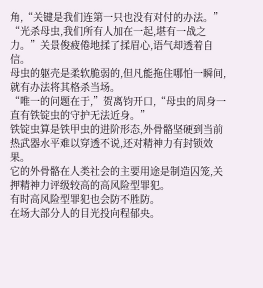角,“关键是我们连第一只也没有对付的办法。”
“光杀母虫,我们所有人加在一起,堪有一战之力。”关景俊疲倦地揉了揉眉心,语气却透着自信。
母虫的躯壳是柔软脆弱的,但凡能拖住哪怕一瞬间,就有办法将其格杀当场。
“唯一的问题在于,”贺离钧开口,“母虫的周身一直有铁锭虫的守护无法近身。”
铁锭虫算是铁甲虫的进阶形态,外骨骼坚硬到当前热武器水平难以穿透不说,还对精神力有封锁效果。
它的外骨骼在人类社会的主要用途是制造囚笼,关押精神力评级较高的高风险型罪犯。
有时高风险型罪犯也会防不胜防。
在场大部分人的目光投向程郁央。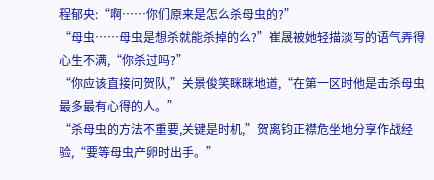程郁央:“啊……你们原来是怎么杀母虫的?”
“母虫……母虫是想杀就能杀掉的么?”崔晟被她轻描淡写的语气弄得心生不满,“你杀过吗?”
“你应该直接问贺队,”关景俊笑眯眯地道,“在第一区时他是击杀母虫最多最有心得的人。”
“杀母虫的方法不重要,关键是时机,”贺离钧正襟危坐地分享作战经验,“要等母虫产卵时出手。”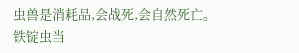虫兽是消耗品,会战死,会自然死亡。
铁锭虫当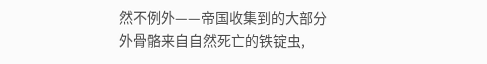然不例外——帝国收集到的大部分外骨骼来自自然死亡的铁锭虫,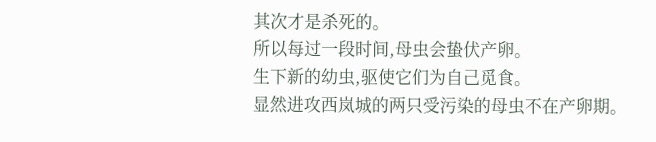其次才是杀死的。
所以每过一段时间,母虫会蛰伏产卵。
生下新的幼虫,驱使它们为自己觅食。
显然进攻西岚城的两只受污染的母虫不在产卵期。